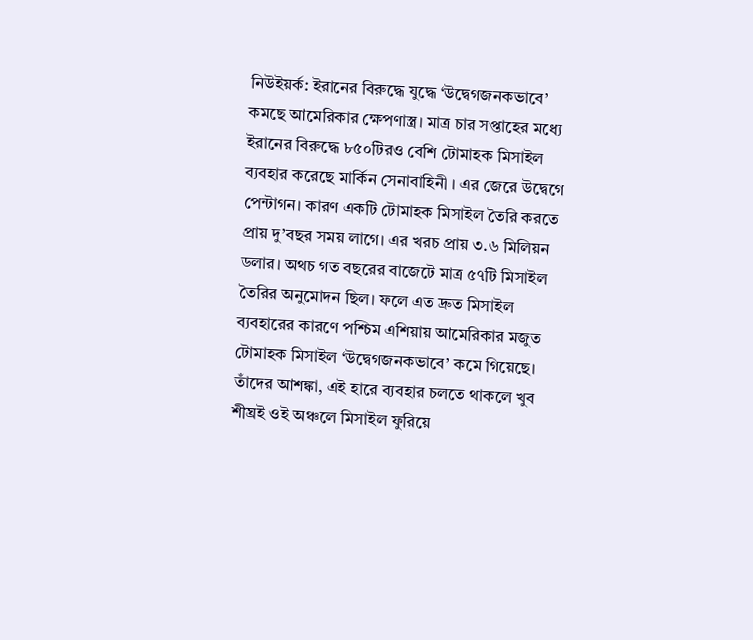নিউইয়র্ক: ইরানের বিরুদ্ধে যুদ্ধে ‘উদ্বেগজনকভাবে’ কমছে আমেরিকার ক্ষেপণাস্ত্র। মাত্র চার সপ্তাহের মধ্যে ইরানের বিরুদ্ধে ৮৫০টিরও বেশি টোমাহক মিসাইল ব্যবহার করেছে মার্কিন সেনাবাহিনী । এর জেরে উদ্বেগে পেন্টাগন। কারণ একটি টোমাহক মিসাইল তৈরি করতে প্রায় দু’বছর সময় লাগে। এর খরচ প্রায় ৩.৬ মিলিয়ন ডলার। অথচ গত বছরের বাজেটে মাত্র ৫৭টি মিসাইল তৈরির অনুমোদন ছিল। ফলে এত দ্রুত মিসাইল ব্যবহারের কারণে পশ্চিম এশিয়ায় আমেরিকার মজুত টোমাহক মিসাইল ‘উদ্বেগজনকভাবে’ কমে গিয়েছে। তাঁদের আশঙ্কা, এই হারে ব্যবহার চলতে থাকলে খুব শীঘ্রই ওই অঞ্চলে মিসাইল ফুরিয়ে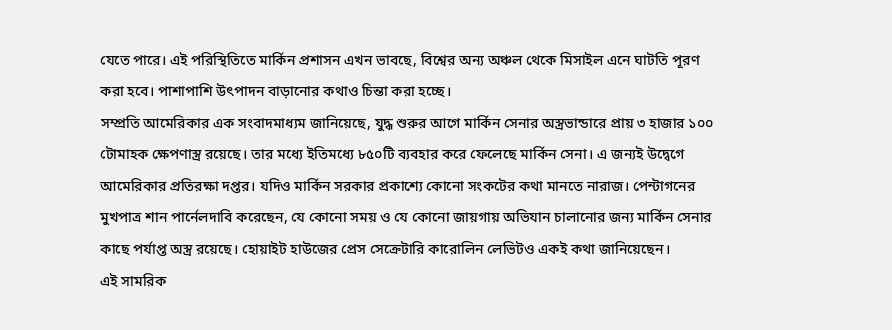যেতে পারে। এই পরিস্থিতিতে মার্কিন প্রশাসন এখন ভাবছে, বিশ্বের অন্য অঞ্চল থেকে মিসাইল এনে ঘাটতি পূরণ করা হবে। পাশাপাশি উৎপাদন বাড়ানোর কথাও চিন্তা করা হচ্ছে।
সম্প্রতি আমেরিকার এক সংবাদমাধ্যম জানিয়েছে, যুদ্ধ শুরুর আগে মার্কিন সেনার অস্ত্রভান্ডারে প্রায় ৩ হাজার ১০০ টোমাহক ক্ষেপণাস্ত্র রয়েছে। তার মধ্যে ইতিমধ্যে ৮৫০টি ব্যবহার করে ফেলেছে মার্কিন সেনা। এ জন্যই উদ্বেগে আমেরিকার প্রতিরক্ষা দপ্তর। যদিও মার্কিন সরকার প্রকাশ্যে কোনো সংকটের কথা মানতে নারাজ। পেন্টাগনের মুখপাত্র শান পার্নেলদাবি করেছেন, যে কোনো সময় ও যে কোনো জায়গায় অভিযান চালানোর জন্য মার্কিন সেনার কাছে পর্যাপ্ত অস্ত্র রয়েছে। হোয়াইট হাউজের প্রেস সেক্রেটারি কারোলিন লেভিটও একই কথা জানিয়েছেন।
এই সামরিক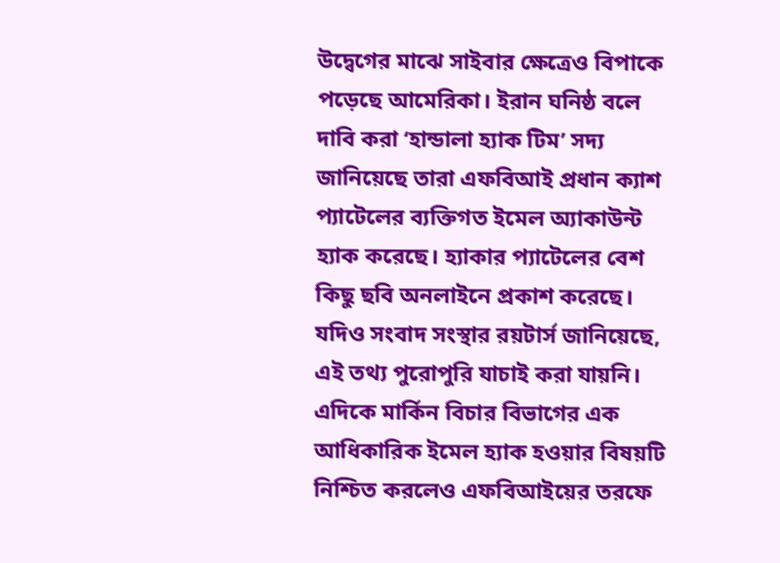উদ্বেগের মাঝে সাইবার ক্ষেত্রেও বিপাকে পড়েছে আমেরিকা। ইরান ঘনিষ্ঠ বলে দাবি করা ‘হান্ডালা হ্যাক টিম’ সদ্য জানিয়েছে তারা এফবিআই প্রধান ক্যাশ প্যাটেলের ব্যক্তিগত ইমেল অ্যাকাউন্ট হ্যাক করেছে। হ্যাকার প্যাটেলের বেশ কিছু ছবি অনলাইনে প্রকাশ করেছে। যদিও সংবাদ সংস্থার রয়টার্স জানিয়েছে, এই তথ্য পুরোপুরি যাচাই করা যায়নি। এদিকে মার্কিন বিচার বিভাগের এক আধিকারিক ইমেল হ্যাক হওয়ার বিষয়টি নিশ্চিত করলেও এফবিআইয়ের তরফে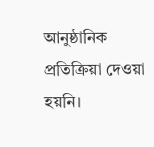আনুষ্ঠানিক প্রতিক্রিয়া দেওয়া হয়নি।